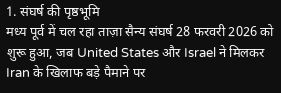1. संघर्ष की पृष्ठभूमि
मध्य पूर्व में चल रहा ताज़ा सैन्य संघर्ष 28 फरवरी 2026 को शुरू हुआ, जब United States और Israel ने मिलकर Iran के खिलाफ बड़े पैमाने पर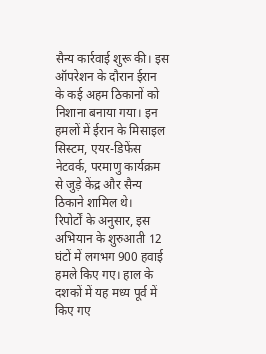सैन्य कार्रवाई शुरू की। इस ऑपरेशन के दौरान ईरान के कई अहम ठिकानों को निशाना बनाया गया। इन हमलों में ईरान के मिसाइल सिस्टम, एयर-डिफेंस नेटवर्क, परमाणु कार्यक्रम से जुड़े केंद्र और सैन्य ठिकाने शामिल थे।
रिपोर्टों के अनुसार, इस अभियान के शुरुआती 12 घंटों में लगभग 900 हवाई हमले किए गए। हाल के दशकों में यह मध्य पूर्व में किए गए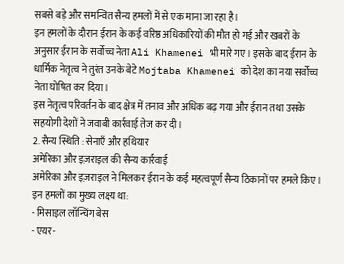सबसे बड़े और समन्वित सैन्य हमलों में से एक माना जा रहा है।
इन हमलों के दौरान ईरान के कई वरिष्ठ अधिकारियों की मौत हो गई और खबरों के अनुसार ईरान के सर्वोच्च नेता Ali Khamenei भी मारे गए। इसके बाद ईरान के धार्मिक नेतृत्व ने तुरंत उनके बेटे Mojtaba Khamenei को देश का नया सर्वोच्च नेता घोषित कर दिया।
इस नेतृत्व परिवर्तन के बाद क्षेत्र में तनाव और अधिक बढ़ गया और ईरान तथा उसके सहयोगी देशों ने जवाबी कार्रवाई तेज कर दी।
2. सैन्य स्थिति : सेनाएँ और हथियार
अमेरिका और इज़राइल की सैन्य कार्रवाई
अमेरिका और इज़राइल ने मिलकर ईरान के कई महत्वपूर्ण सैन्य ठिकानों पर हमले किए। इन हमलों का मुख्य लक्ष्य था:
- मिसाइल लॉन्चिंग बेस
- एयर-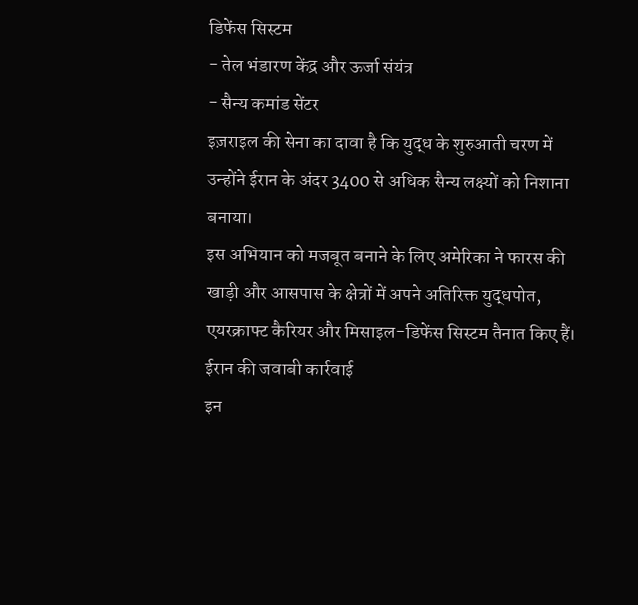डिफेंस सिस्टम
- तेल भंडारण केंद्र और ऊर्जा संयंत्र
- सैन्य कमांड सेंटर
इज़राइल की सेना का दावा है कि युद्ध के शुरुआती चरण में उन्होंने ईरान के अंदर 3400 से अधिक सैन्य लक्ष्यों को निशाना बनाया।
इस अभियान को मजबूत बनाने के लिए अमेरिका ने फारस की खाड़ी और आसपास के क्षेत्रों में अपने अतिरिक्त युद्धपोत, एयरक्राफ्ट कैरियर और मिसाइल-डिफेंस सिस्टम तैनात किए हैं।
ईरान की जवाबी कार्रवाई
इन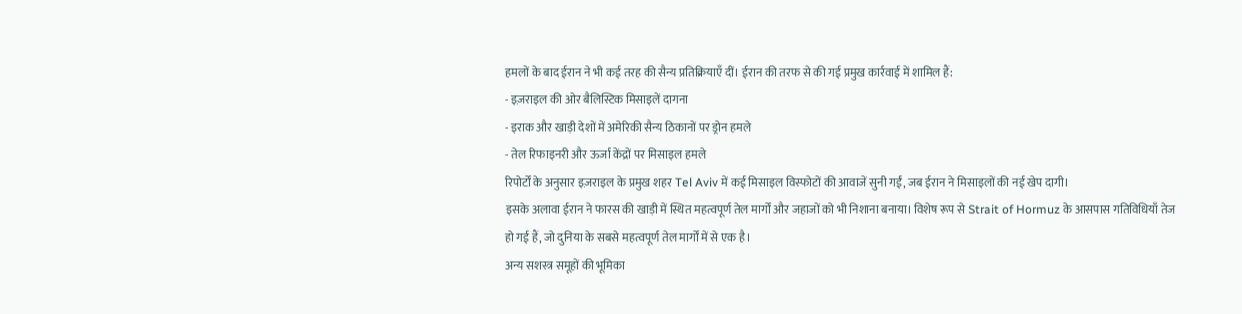हमलों के बाद ईरान ने भी कई तरह की सैन्य प्रतिक्रियाएँ दीं। ईरान की तरफ से की गई प्रमुख कार्रवाई में शामिल हैं:
- इज़राइल की ओर बैलिस्टिक मिसाइलें दागना
- इराक और खाड़ी देशों में अमेरिकी सैन्य ठिकानों पर ड्रोन हमले
- तेल रिफाइनरी और ऊर्जा केंद्रों पर मिसाइल हमले
रिपोर्टों के अनुसार इज़राइल के प्रमुख शहर Tel Aviv में कई मिसाइल विस्फोटों की आवाजें सुनी गईं, जब ईरान ने मिसाइलों की नई खेप दागी।
इसके अलावा ईरान ने फारस की खाड़ी में स्थित महत्वपूर्ण तेल मार्गों और जहाजों को भी निशाना बनाया। विशेष रूप से Strait of Hormuz के आसपास गतिविधियाँ तेज हो गई हैं, जो दुनिया के सबसे महत्वपूर्ण तेल मार्गों में से एक है।
अन्य सशस्त्र समूहों की भूमिका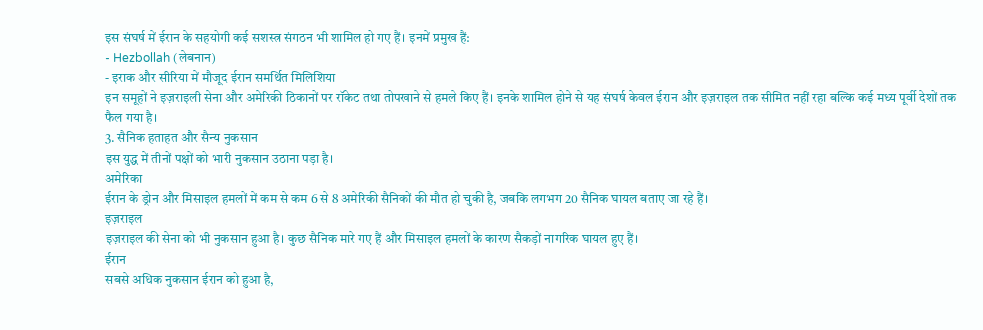इस संघर्ष में ईरान के सहयोगी कई सशस्त्र संगठन भी शामिल हो गए हैं। इनमें प्रमुख हैं:
- Hezbollah (लेबनान)
- इराक और सीरिया में मौजूद ईरान समर्थित मिलिशिया
इन समूहों ने इज़राइली सेना और अमेरिकी ठिकानों पर रॉकेट तथा तोपखाने से हमले किए हैं। इनके शामिल होने से यह संघर्ष केवल ईरान और इज़राइल तक सीमित नहीं रहा बल्कि कई मध्य पूर्वी देशों तक फैल गया है।
3. सैनिक हताहत और सैन्य नुकसान
इस युद्ध में तीनों पक्षों को भारी नुकसान उठाना पड़ा है।
अमेरिका
ईरान के ड्रोन और मिसाइल हमलों में कम से कम 6 से 8 अमेरिकी सैनिकों की मौत हो चुकी है, जबकि लगभग 20 सैनिक घायल बताए जा रहे हैं।
इज़राइल
इज़राइल की सेना को भी नुकसान हुआ है। कुछ सैनिक मारे गए हैं और मिसाइल हमलों के कारण सैकड़ों नागरिक घायल हुए हैं।
ईरान
सबसे अधिक नुकसान ईरान को हुआ है,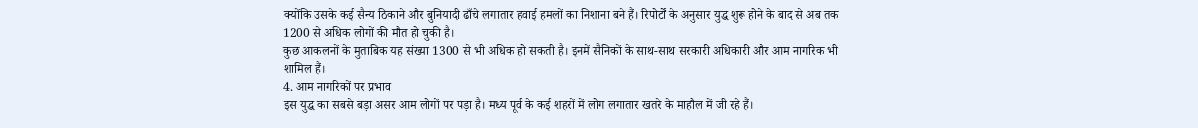क्योंकि उसके कई सैन्य ठिकाने और बुनियादी ढाँचे लगातार हवाई हमलों का निशाना बने हैं। रिपोर्टों के अनुसार युद्ध शुरू होने के बाद से अब तक 1200 से अधिक लोगों की मौत हो चुकी है।
कुछ आकलनों के मुताबिक यह संख्या 1300 से भी अधिक हो सकती है। इनमें सैनिकों के साथ-साथ सरकारी अधिकारी और आम नागरिक भी शामिल हैं।
4. आम नागरिकों पर प्रभाव
इस युद्ध का सबसे बड़ा असर आम लोगों पर पड़ा है। मध्य पूर्व के कई शहरों में लोग लगातार खतरे के माहौल में जी रहे हैं।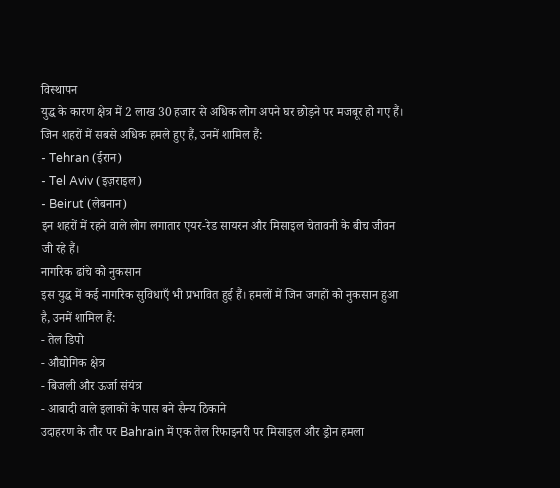विस्थापन
युद्ध के कारण क्षेत्र में 2 लाख 30 हजार से अधिक लोग अपने घर छोड़ने पर मजबूर हो गए हैं।
जिन शहरों में सबसे अधिक हमले हुए हैं, उनमें शामिल हैं:
- Tehran (ईरान)
- Tel Aviv (इज़राइल)
- Beirut (लेबनान)
इन शहरों में रहने वाले लोग लगातार एयर-रेड सायरन और मिसाइल चेतावनी के बीच जीवन जी रहे हैं।
नागरिक ढांचे को नुकसान
इस युद्ध में कई नागरिक सुविधाएँ भी प्रभावित हुई हैं। हमलों में जिन जगहों को नुकसान हुआ है, उनमें शामिल हैं:
- तेल डिपो
- औद्योगिक क्षेत्र
- बिजली और ऊर्जा संयंत्र
- आबादी वाले इलाकों के पास बने सैन्य ठिकाने
उदाहरण के तौर पर Bahrain में एक तेल रिफाइनरी पर मिसाइल और ड्रोन हमला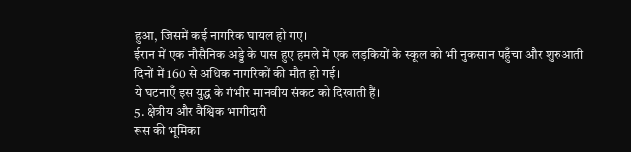हुआ, जिसमें कई नागरिक घायल हो गए।
ईरान में एक नौसैनिक अड्डे के पास हुए हमले में एक लड़कियों के स्कूल को भी नुकसान पहुँचा और शुरुआती दिनों में 160 से अधिक नागरिकों की मौत हो गई।
ये घटनाएँ इस युद्ध के गंभीर मानवीय संकट को दिखाती हैं।
5. क्षेत्रीय और वैश्विक भागीदारी
रूस की भूमिका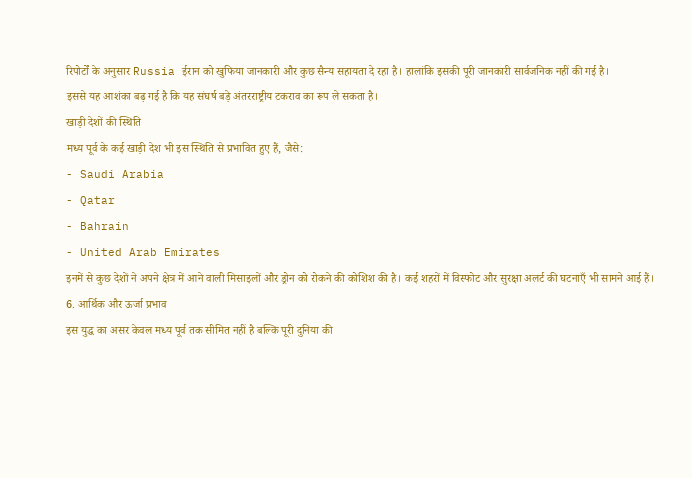रिपोर्टों के अनुसार Russia ईरान को खुफिया जानकारी और कुछ सैन्य सहायता दे रहा है। हालांकि इसकी पूरी जानकारी सार्वजनिक नहीं की गई है।
इससे यह आशंका बढ़ गई है कि यह संघर्ष बड़े अंतरराष्ट्रीय टकराव का रूप ले सकता है।
खाड़ी देशों की स्थिति
मध्य पूर्व के कई खाड़ी देश भी इस स्थिति से प्रभावित हुए हैं, जैसे:
- Saudi Arabia
- Qatar
- Bahrain
- United Arab Emirates
इनमें से कुछ देशों ने अपने क्षेत्र में आने वाली मिसाइलों और ड्रोन को रोकने की कोशिश की है। कई शहरों में विस्फोट और सुरक्षा अलर्ट की घटनाएँ भी सामने आई हैं।
6. आर्थिक और ऊर्जा प्रभाव
इस युद्ध का असर केवल मध्य पूर्व तक सीमित नहीं है बल्कि पूरी दुनिया की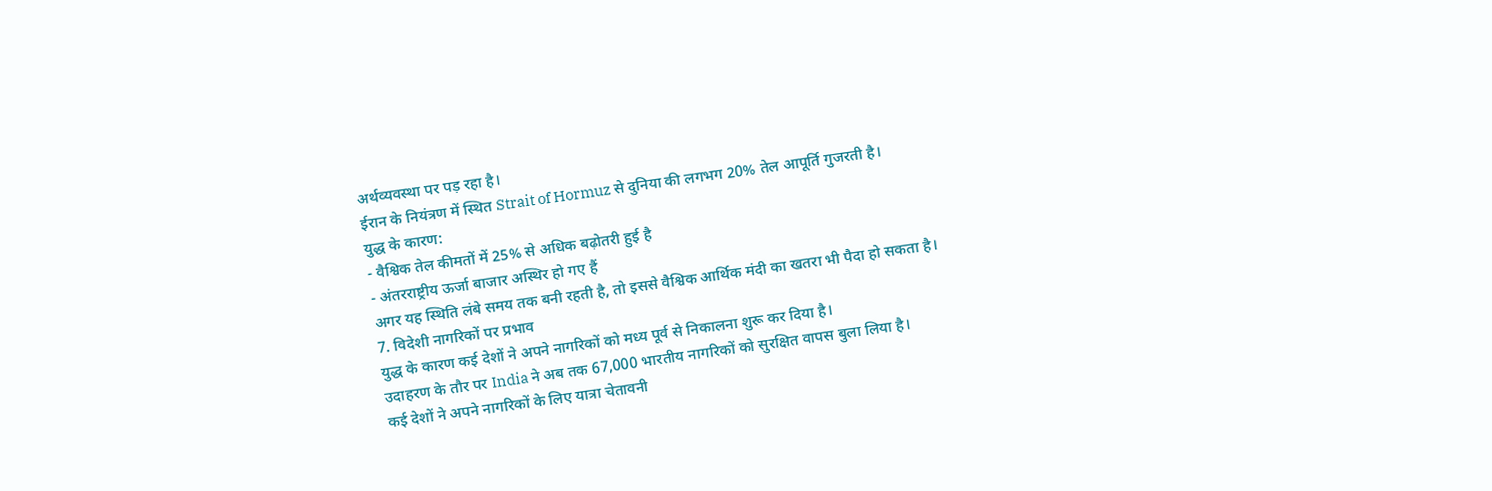अर्थव्यवस्था पर पड़ रहा है।
ईरान के नियंत्रण में स्थित Strait of Hormuz से दुनिया की लगभग 20% तेल आपूर्ति गुजरती है।
युद्ध के कारण:
- वैश्विक तेल कीमतों में 25% से अधिक बढ़ोतरी हुई है
- अंतरराष्ट्रीय ऊर्जा बाजार अस्थिर हो गए हैं
अगर यह स्थिति लंबे समय तक बनी रहती है, तो इससे वैश्विक आर्थिक मंदी का खतरा भी पैदा हो सकता है।
7. विदेशी नागरिकों पर प्रभाव
युद्ध के कारण कई देशों ने अपने नागरिकों को मध्य पूर्व से निकालना शुरू कर दिया है।
उदाहरण के तौर पर India ने अब तक 67,000 भारतीय नागरिकों को सुरक्षित वापस बुला लिया है।
कई देशों ने अपने नागरिकों के लिए यात्रा चेतावनी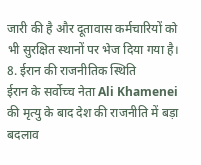जारी की है और दूतावास कर्मचारियों को भी सुरक्षित स्थानों पर भेज दिया गया है।
8. ईरान की राजनीतिक स्थिति
ईरान के सर्वोच्च नेता Ali Khamenei की मृत्यु के बाद देश की राजनीति में बड़ा बदलाव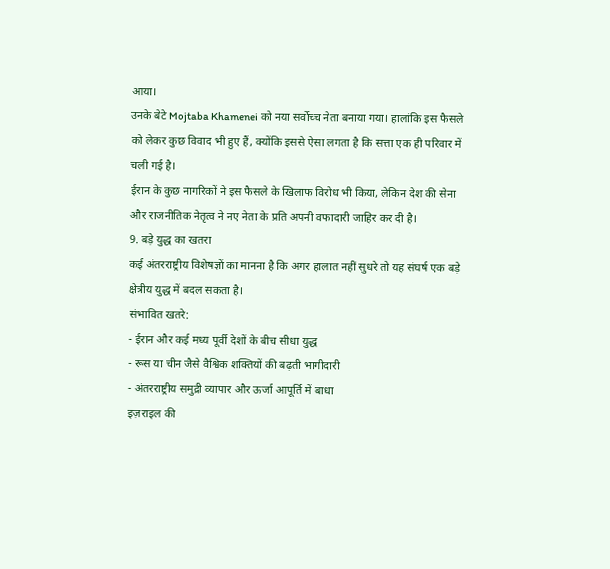आया।
उनके बेटे Mojtaba Khamenei को नया सर्वोच्च नेता बनाया गया। हालांकि इस फैसले को लेकर कुछ विवाद भी हुए हैं, क्योंकि इससे ऐसा लगता है कि सत्ता एक ही परिवार में चली गई है।
ईरान के कुछ नागरिकों ने इस फैसले के खिलाफ विरोध भी किया, लेकिन देश की सेना और राजनीतिक नेतृत्व ने नए नेता के प्रति अपनी वफादारी जाहिर कर दी है।
9. बड़े युद्ध का खतरा
कई अंतरराष्ट्रीय विशेषज्ञों का मानना है कि अगर हालात नहीं सुधरे तो यह संघर्ष एक बड़े क्षेत्रीय युद्ध में बदल सकता है।
संभावित खतरे:
- ईरान और कई मध्य पूर्वी देशों के बीच सीधा युद्ध
- रूस या चीन जैसे वैश्विक शक्तियों की बढ़ती भागीदारी
- अंतरराष्ट्रीय समुद्री व्यापार और ऊर्जा आपूर्ति में बाधा
इज़राइल की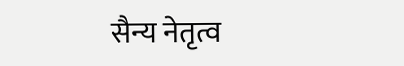सैन्य नेतृत्व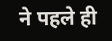ने पहले ही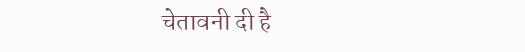चेतावनी दी है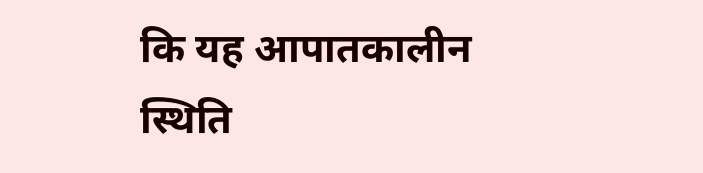कि यह आपातकालीन स्थिति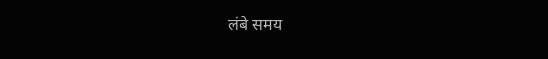लंबे समय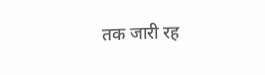तक जारी रह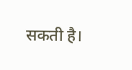सकती है।